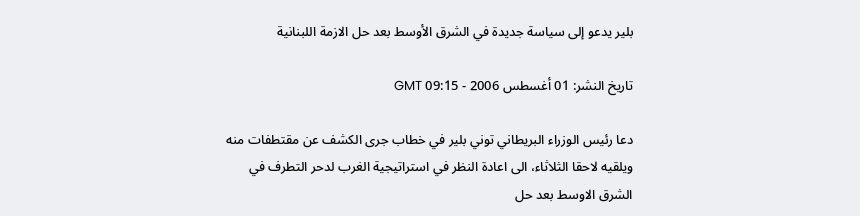بلير يدعو إلى سياسة جديدة في الشرق الأوسط بعد حل الازمة اللبنانية

تاريخ النشر: 01 أغسطس 2006 - 09:15 GMT

دعا رئيس الوزراء البريطاني توني بلير في خطاب جرى الكشف عن مقتطفات منه ويلقيه لاحقا الثلاثاء، الى اعادة النظر في استراتيجية الغرب لدحر التطرف في الشرق الاوسط بعد حل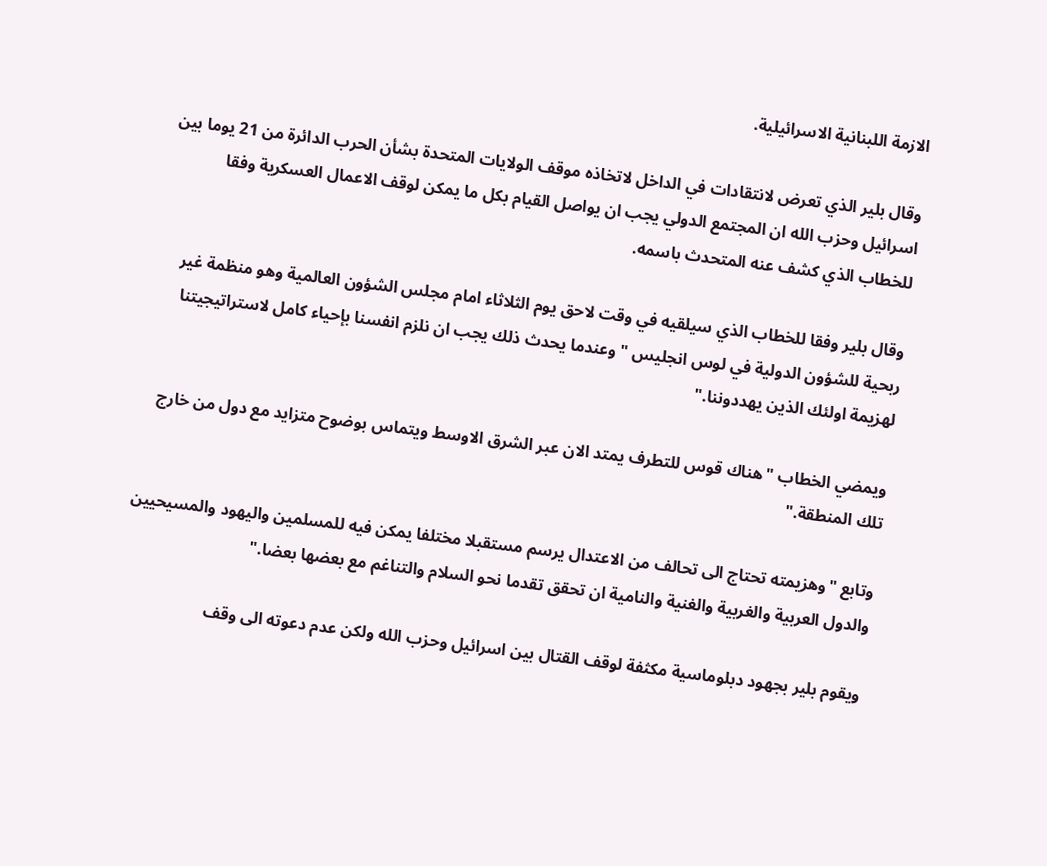الازمة اللبنانية الاسرائيلية.

وقال بلير الذي تعرض لانتقادات في الداخل لاتخاذه موقف الولايات المتحدة بشأن الحرب الدائرة من 21 يوما بين اسرائيل وحزب الله ان المجتمع الدولي يجب ان يواصل القيام بكل ما يمكن لوقف الاعمال العسكرية وفقا للخطاب الذي كشف عنه المتحدث باسمه.

وقال بلير وفقا للخطاب الذي سيلقيه في وقت لاحق يوم الثلاثاء امام مجلس الشؤون العالمية وهو منظمة غير ربحية للشؤون الدولية في لوس انجليس "وعندما يحدث ذلك يجب ان نلزم انفسنا بإحياء كامل لاستراتيجيتنا لهزيمة اولئك الذين يهددوننا."

ويمضي الخطاب "هناك قوس للتطرف يمتد الان عبر الشرق الاوسط ويتماس بوضوح متزايد مع دول من خارج تلك المنطقة."

وتابع "وهزيمته تحتاج الى تحالف من الاعتدال يرسم مستقبلا مختلفا يمكن فيه للمسلمين واليهود والمسيحيين والدول العربية والغربية والغنية والنامية ان تحقق تقدما نحو السلام والتناغم مع بعضها بعضا."

ويقوم بلير بجهود دبلوماسية مكثفة لوقف القتال بين اسرائيل وحزب الله ولكن عدم دعوته الى وقف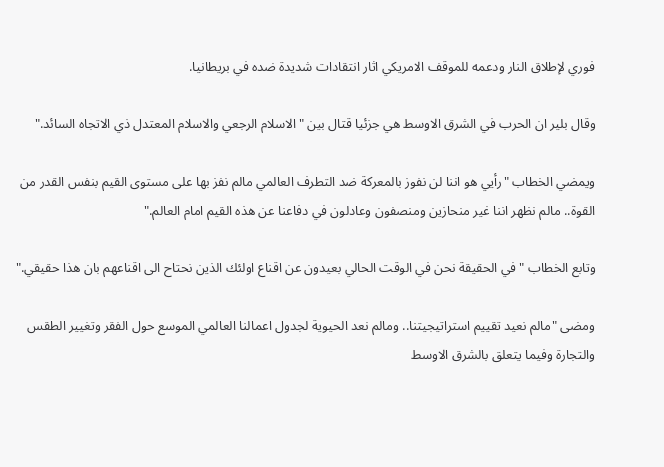فوري لإطلاق النار ودعمه للموقف الامريكي اثار انتقادات شديدة ضده في بريطانيا.

وقال بلير ان الحرب في الشرق الاوسط هي جزئيا قتال بين "الاسلام الرجعي والاسلام المعتدل ذي الاتجاه السائد."

ويمضي الخطاب "رأيي هو اننا لن نفوز بالمعركة ضد التطرف العالمي مالم نفز بها على مستوى القيم بنفس القدر من القوة.. مالم نظهر اننا غير منحازين ومنصفون وعادلون في دفاعنا عن هذه القيم امام العالم."

وتابع الخطاب "في الحقيقة نحن في الوقت الحالي بعيدون عن اقناع اولئك الذين نحتاح الى اقناعهم بان هذا حقيقي."

ومضى "مالم نعيد تقييم استراتيجيتنا.. ومالم نعد الحيوية لجدول اعمالنا العالمي الموسع حول الفقر وتغيير الطقس والتجارة وفيما يتعلق بالشرق الاوسط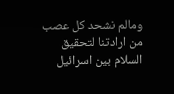ومالم نشحد كل عصب من ارادتنا لتحقيق السلام بين اسرائيل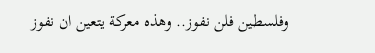وفلسطين فلن نفوز.. وهذه معركة يتعين ان نفوز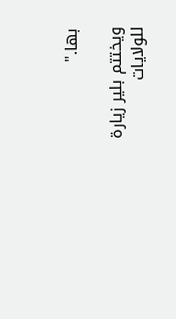بها."

ويختتم بلير زيارة للولايات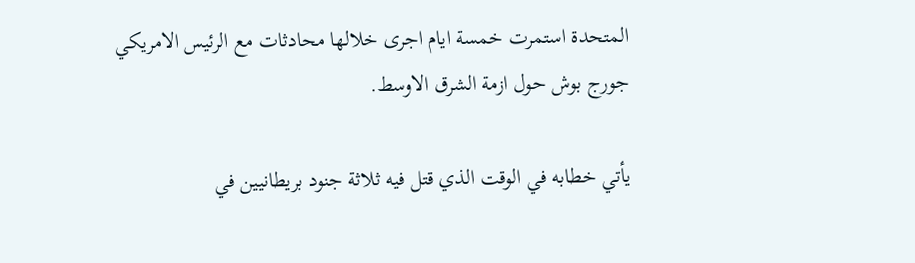المتحدة استمرت خمسة ايام اجرى خلالها محادثات مع الرئيس الامريكي جورج بوش حول ازمة الشرق الاوسط.

يأتي خطابه في الوقت الذي قتل فيه ثلاثة جنود بريطانيين في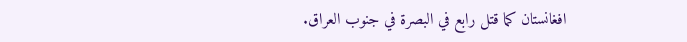افغانستان كما قتل رابع في البصرة في جنوب العراق.